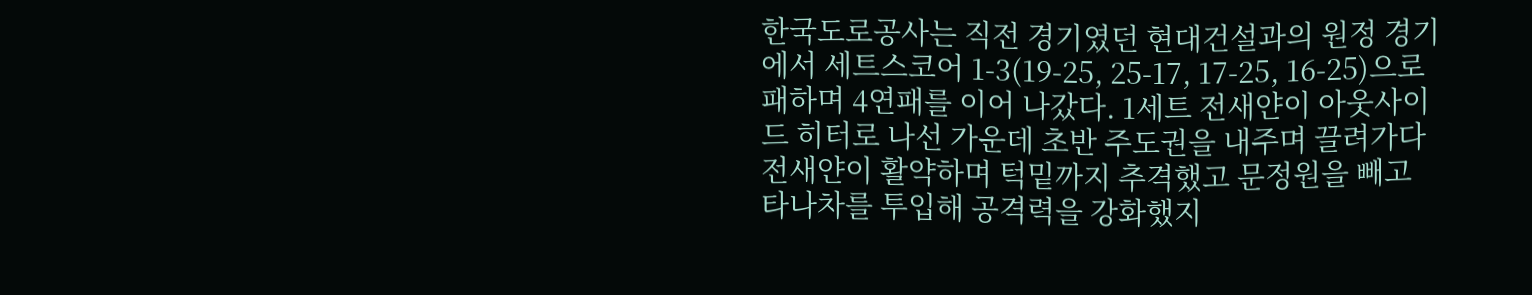한국도로공사는 직전 경기였던 현대건설과의 원정 경기에서 세트스코어 1-3(19-25, 25-17, 17-25, 16-25)으로 패하며 4연패를 이어 나갔다. 1세트 전새얀이 아웃사이드 히터로 나선 가운데 초반 주도권을 내주며 끌려가다 전새얀이 활약하며 턱밑까지 추격했고 문정원을 빼고 타나차를 투입해 공격력을 강화했지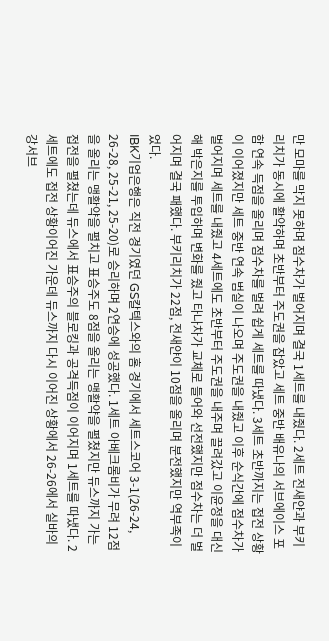만 모마를 막지 못하며 점수차가 벌어지며 결국 1세트를 내줬다. 2세트 전새얀과 부키리치가 동시에 활약하며 초반부터 주도권을 잡았고 세트 중반 배유나의 서브에이스 포함 연속 득점을 올리며 점수차를 벌려 쉽게 세트를 따냈다. 3세트 초반까지는 접전 상황이 이어졌지만 세트 중반 연속 범실이 나오며 주도권을 내줬고 이후 순식간에 점수차가 벌어지며 세트를 내줬고 4세트에도 초반부터 주도권을 내주며 끌려갔고 이윤정을 대신해 박은지를 투입하며 변화를 줬고 타나차가 교체로 들어와 선전했지만 점수차는 더 벌어지며 결국 패했다. 부키리치가 22점, 전새얀이 10점을 올리며 분전했지만 역부족이었다.
IBK기업은행은 직전 경기였던 GS칼텍스와의 홈 경기에서 세트스코어 3-1(26-24, 26-28, 25-21, 25-20)로 승리하며 2연승에 성공했다. 1세트 아베크롬비가 무려 12점을 올리는 맹활약을 펼치고 표승주도 8점을 올리는 맹활약을 펼쳤지만 듀스까지 가는 접전을 펼쳤는데 듀스에서 표승주의 블로킹과 공격득점이 이어지며 1세트를 따냈다. 2세트에도 접전 상황이어진 가운데 듀스까지 다시 이어진 상황에서 26-26에서 실바의 강서브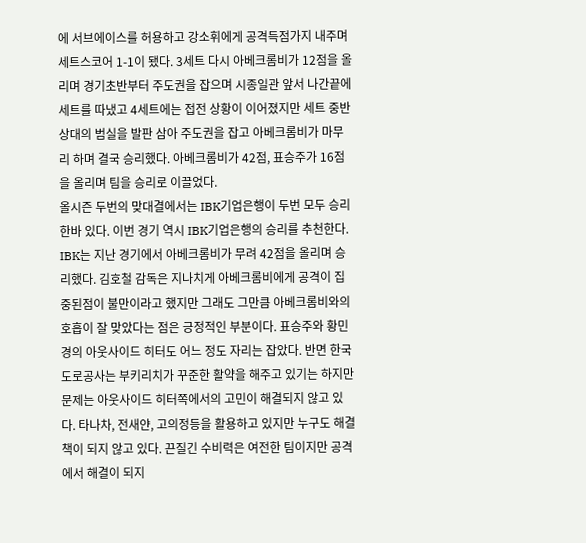에 서브에이스를 허용하고 강소휘에게 공격득점가지 내주며 세트스코어 1-1이 됐다. 3세트 다시 아베크롬비가 12점을 올리며 경기초반부터 주도권을 잡으며 시종일관 앞서 나간끝에 세트를 따냈고 4세트에는 접전 상황이 이어졌지만 세트 중반 상대의 범실을 발판 삼아 주도권을 잡고 아베크롬비가 마무리 하며 결국 승리했다. 아베크롬비가 42점, 표승주가 16점을 올리며 팀을 승리로 이끌었다.
올시즌 두번의 맞대결에서는 IBK기업은행이 두번 모두 승리한바 있다. 이번 경기 역시 IBK기업은행의 승리를 추천한다. IBK는 지난 경기에서 아베크롬비가 무려 42점을 올리며 승리했다. 김호철 감독은 지나치게 아베크롬비에게 공격이 집중된점이 불만이라고 했지만 그래도 그만큼 아베크롬비와의 호흡이 잘 맞았다는 점은 긍정적인 부분이다. 표승주와 황민경의 아웃사이드 히터도 어느 정도 자리는 잡았다. 반면 한국도로공사는 부키리치가 꾸준한 활약을 해주고 있기는 하지만 문제는 아웃사이드 히터쪽에서의 고민이 해결되지 않고 있다. 타나차, 전새얀, 고의정등을 활용하고 있지만 누구도 해결책이 되지 않고 있다. 끈질긴 수비력은 여전한 팀이지만 공격에서 해결이 되지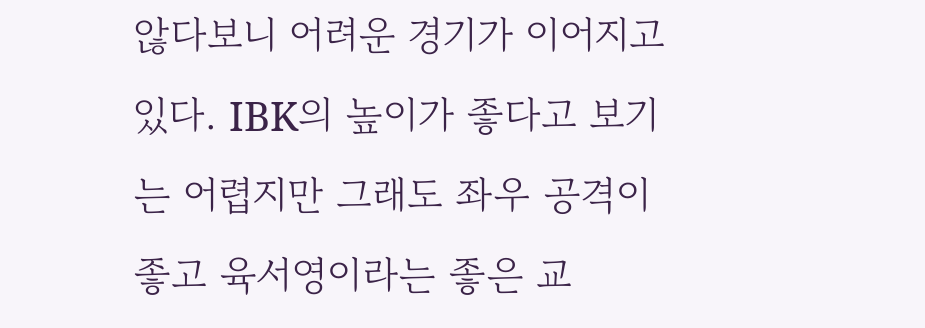않다보니 어려운 경기가 이어지고 있다. IBK의 높이가 좋다고 보기는 어렵지만 그래도 좌우 공격이 좋고 육서영이라는 좋은 교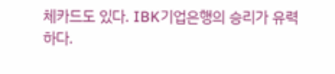체카드도 있다. IBK기업은행의 승리가 유력하다.